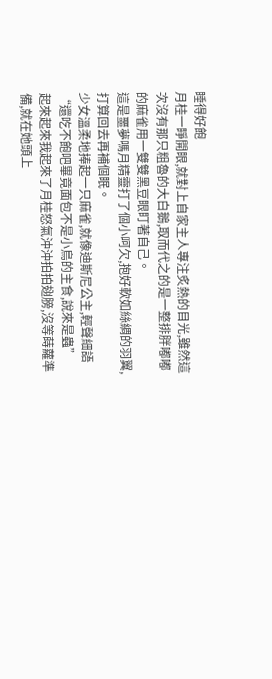睡得好飽
月桂一睜開眼,就對上自家主人專注炙熱的目光,雖然這次沒有那只粗魯的大白鵝,取而代之的是一整排胖嘟嘟的麻雀用一雙雙黑豆眼盯著自己。
這是噩夢嗎月精靈打了個小呵欠,抱好軟如絲綢的羽翼,打算回去再補個眠。
少女溫柔地捧起一只麻雀,就像迪斯尼公主,輕聲細語“還吃不飽吧畢竟面包不是小鳥的主食,說來是蟲”
起來起來我起來了月桂怒氣沖沖拍拍翅膀,沒等蒔蘿準備,就在她頭上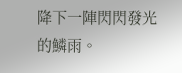降下一陣閃閃發光的鱗雨。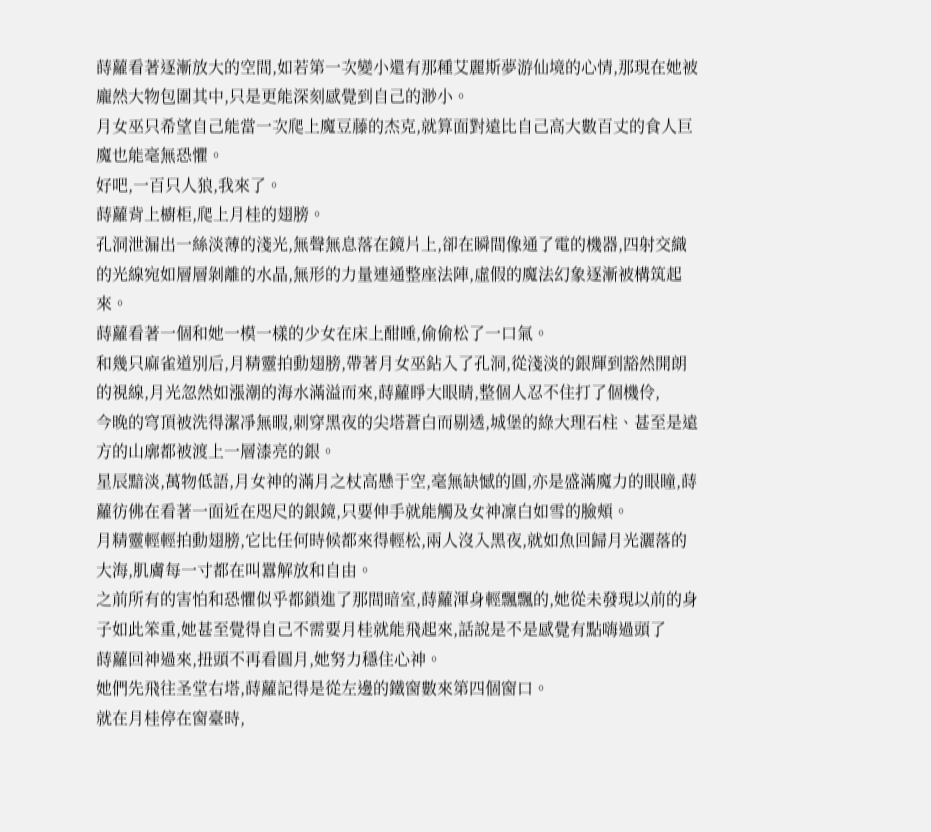蒔蘿看著逐漸放大的空間,如若第一次變小還有那種艾麗斯夢游仙境的心情,那現在她被龐然大物包圍其中,只是更能深刻感覺到自己的渺小。
月女巫只希望自己能當一次爬上魔豆藤的杰克,就算面對遠比自己高大數百丈的食人巨魔也能毫無恐懼。
好吧,一百只人狼,我來了。
蒔蘿背上櫥柜,爬上月桂的翅膀。
孔洞泄漏出一絲淡薄的淺光,無聲無息落在鏡片上,卻在瞬間像通了電的機器,四射交織的光線宛如層層剝離的水晶,無形的力量連通整座法陣,虛假的魔法幻象逐漸被構筑起來。
蒔蘿看著一個和她一模一樣的少女在床上酣睡,偷偷松了一口氣。
和幾只麻雀道別后,月精靈拍動翅膀,帶著月女巫鉆入了孔洞,從淺淡的銀輝到豁然開朗的視線,月光忽然如漲潮的海水滿溢而來,蒔蘿睜大眼睛,整個人忍不住打了個機伶,
今晚的穹頂被洗得潔凈無暇,刺穿黑夜的尖塔蒼白而剔透,城堡的綠大理石柱、甚至是遠方的山廓都被渡上一層漆亮的銀。
星辰黯淡,萬物低語,月女神的滿月之杖高懸于空,毫無缺憾的圓,亦是盛滿魔力的眼瞳,蒔蘿彷佛在看著一面近在咫尺的銀鏡,只要伸手就能觸及女神凜白如雪的臉頰。
月精靈輕輕拍動翅膀,它比任何時候都來得輕松,兩人沒入黑夜,就如魚回歸月光灑落的大海,肌膚每一寸都在叫囂解放和自由。
之前所有的害怕和恐懼似乎都鎖進了那間暗室,蒔蘿渾身輕飄飄的,她從未發現以前的身子如此笨重,她甚至覺得自己不需要月桂就能飛起來,話說是不是感覺有點嗨過頭了
蒔蘿回神過來,扭頭不再看圓月,她努力穩住心神。
她們先飛往圣堂右塔,蒔蘿記得是從左邊的鐵窗數來第四個窗口。
就在月桂停在窗臺時,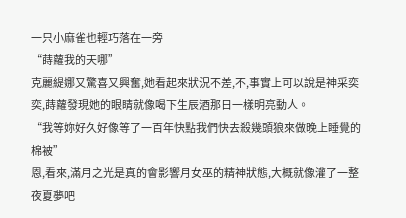一只小麻雀也輕巧落在一旁
“蒔蘿我的天哪”
克麗緹娜又驚喜又興奮,她看起來狀況不差,不,事實上可以說是神采奕奕,蒔蘿發現她的眼睛就像喝下生辰酒那日一樣明亮動人。
“我等妳好久好像等了一百年快點我們快去殺幾頭狼來做晚上睡覺的棉被”
恩,看來,滿月之光是真的會影響月女巫的精神狀態,大概就像灌了一整夜夏夢吧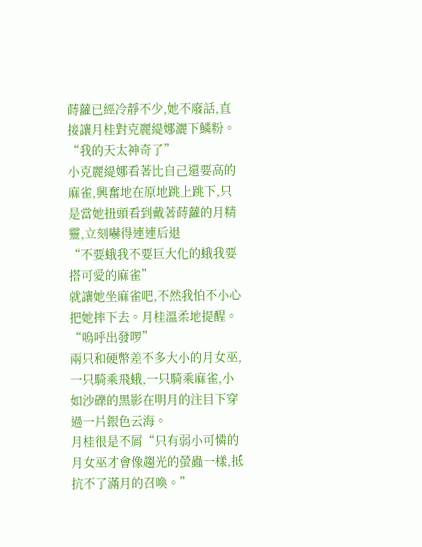蒔蘿已經冷靜不少,她不廢話,直接讓月桂對克麗緹娜灑下鱗粉。
“我的天太神奇了”
小克麗緹娜看著比自己還要高的麻雀,興奮地在原地跳上跳下,只是當她扭頭看到戴著蒔蘿的月精靈,立刻嚇得連連后退
“不要蛾我不要巨大化的蛾我要搭可愛的麻雀”
就讓她坐麻雀吧,不然我怕不小心把她摔下去。月桂溫柔地提醒。
“嗚呼出發啰”
兩只和硬幣差不多大小的月女巫,一只騎乘飛蛾,一只騎乘麻雀,小如沙礫的黑影在明月的注目下穿過一片銀色云海。
月桂很是不屑“只有弱小可憐的月女巫才會像趨光的螢蟲一樣,抵抗不了滿月的召喚。”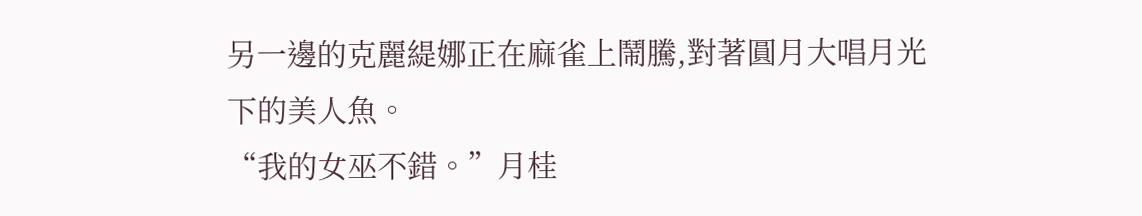另一邊的克麗緹娜正在麻雀上鬧騰,對著圓月大唱月光下的美人魚。
“我的女巫不錯。”月桂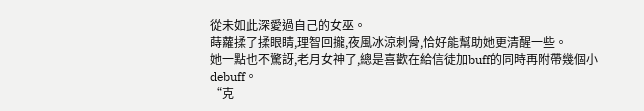從未如此深愛過自己的女巫。
蒔蘿揉了揉眼睛,理智回攏,夜風冰涼刺骨,恰好能幫助她更清醒一些。
她一點也不驚訝,老月女神了,總是喜歡在給信徒加buff的同時再附帶幾個小debuff。
“克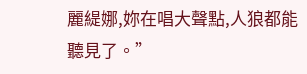麗緹娜,妳在唱大聲點,人狼都能聽見了。”